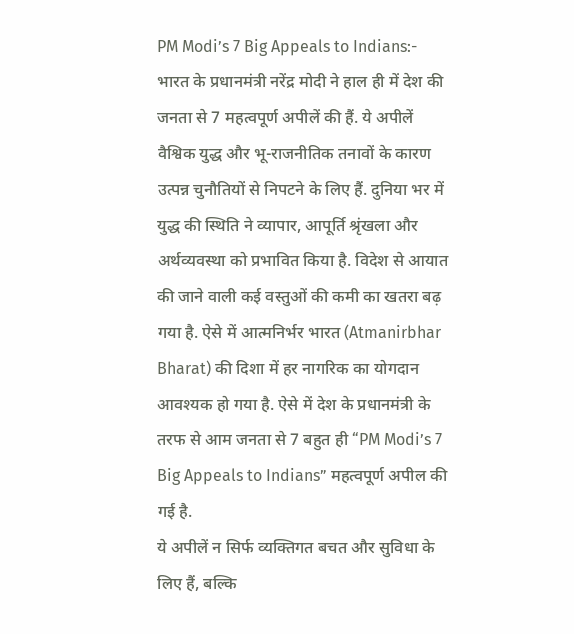PM Modi’s 7 Big Appeals to Indians:- भारत के प्रधानमंत्री नरेंद्र मोदी ने हाल ही में देश की जनता से 7 महत्वपूर्ण अपीलें की हैं. ये अपीलें वैश्विक युद्ध और भू-राजनीतिक तनावों के कारण उत्पन्न चुनौतियों से निपटने के लिए हैं. दुनिया भर में युद्ध की स्थिति ने व्यापार, आपूर्ति श्रृंखला और अर्थव्यवस्था को प्रभावित किया है. विदेश से आयात की जाने वाली कई वस्तुओं की कमी का खतरा बढ़ गया है. ऐसे में आत्मनिर्भर भारत (Atmanirbhar Bharat) की दिशा में हर नागरिक का योगदान आवश्यक हो गया है. ऐसे में देश के प्रधानमंत्री के तरफ से आम जनता से 7 बहुत ही “PM Modi’s 7 Big Appeals to Indians” महत्वपूर्ण अपील की गई है.
ये अपीलें न सिर्फ व्यक्तिगत बचत और सुविधा के लिए हैं, बल्कि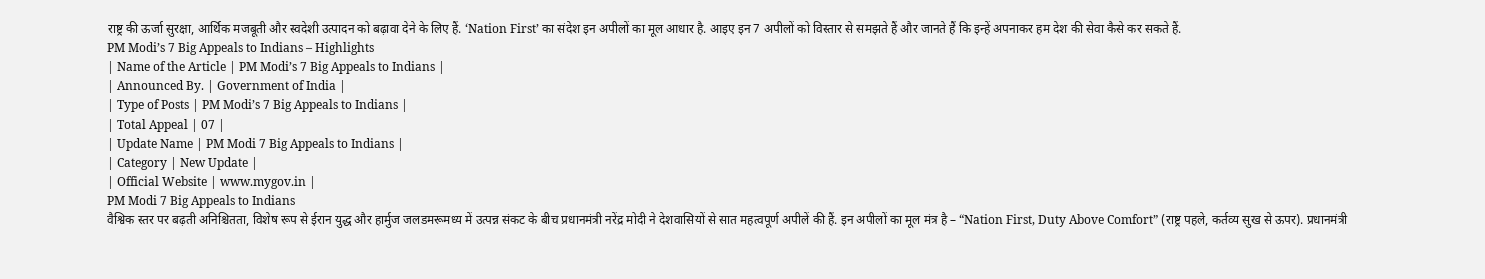राष्ट्र की ऊर्जा सुरक्षा, आर्थिक मजबूती और स्वदेशी उत्पादन को बढ़ावा देने के लिए हैं. ‘Nation First’ का संदेश इन अपीलों का मूल आधार है. आइए इन 7 अपीलों को विस्तार से समझते हैं और जानते हैं कि इन्हें अपनाकर हम देश की सेवा कैसे कर सकते हैं.
PM Modi’s 7 Big Appeals to Indians – Highlights
| Name of the Article | PM Modi’s 7 Big Appeals to Indians |
| Announced By. | Government of India |
| Type of Posts | PM Modi’s 7 Big Appeals to Indians |
| Total Appeal | 07 |
| Update Name | PM Modi 7 Big Appeals to Indians |
| Category | New Update |
| Official Website | www.mygov.in |
PM Modi 7 Big Appeals to Indians
वैश्विक स्तर पर बढ़ती अनिश्चितता, विशेष रूप से ईरान युद्ध और हार्मुज जलडमरूमध्य में उत्पन्न संकट के बीच प्रधानमंत्री नरेंद्र मोदी ने देशवासियों से सात महत्वपूर्ण अपीलें की हैं. इन अपीलों का मूल मंत्र है – “Nation First, Duty Above Comfort” (राष्ट्र पहले, कर्तव्य सुख से ऊपर). प्रधानमंत्री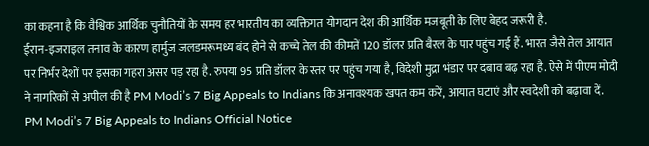का कहना है कि वैश्विक आर्थिक चुनौतियों के समय हर भारतीय का व्यक्तिगत योगदान देश की आर्थिक मजबूती के लिए बेहद जरूरी है.
ईरान-इजराइल तनाव के कारण हार्मुज जलडमरूमध्य बंद होने से कच्चे तेल की कीमतें 120 डॉलर प्रति बैरल के पार पहुंच गई हैं. भारत जैसे तेल आयात पर निर्भर देशों पर इसका गहरा असर पड़ रहा है. रुपया 95 प्रति डॉलर के स्तर पर पहुंच गया है, विदेशी मुद्रा भंडार पर दबाव बढ़ रहा है. ऐसे में पीएम मोदी ने नागरिकों से अपील की है PM Modi’s 7 Big Appeals to Indians कि अनावश्यक खपत कम करें, आयात घटाएं और स्वदेशी को बढ़ावा दें.
PM Modi’s 7 Big Appeals to Indians Official Notice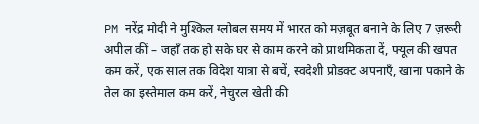PM नरेंद्र मोदी ने मुश्किल ग्लोबल समय में भारत को मज़बूत बनाने के लिए 7 ज़रूरी अपील कीं – जहाँ तक हो सके घर से काम करने को प्राथमिकता दें, फ्यूल की खपत कम करें, एक साल तक विदेश यात्रा से बचें, स्वदेशी प्रोडक्ट अपनाएँ, खाना पकाने के तेल का इस्तेमाल कम करें, नेचुरल खेती की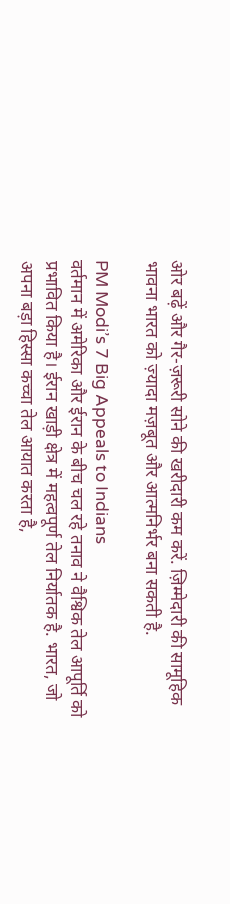ओर बढ़ें और गैर-ज़रूरी सोने की खरीदारी कम करें. ज़िम्मेदारी की सामूहिक भावना भारत को ज़्यादा मज़बूत और आत्मनिर्भर बना सकती है.

PM Modi’s 7 Big Appeals to Indians
वर्तमान में अमेरिका और ईरान के बीच चल रहे तनाव ने वैश्विक तेल आपूर्ति को प्रभावित किया है। ईरान खाड़ी क्षेत्र में महत्वपूर्ण तेल निर्यातक है. भारत, जो अपना बड़ा हिस्सा कच्चा तेल आयात करता है,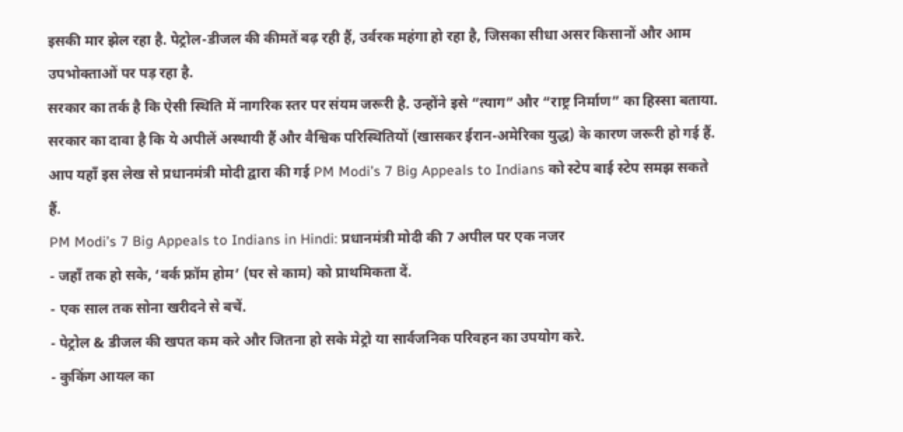इसकी मार झेल रहा है. पेट्रोल-डीजल की कीमतें बढ़ रही हैं, उर्वरक महंगा हो रहा है, जिसका सीधा असर किसानों और आम उपभोक्ताओं पर पड़ रहा है.
सरकार का तर्क है कि ऐसी स्थिति में नागरिक स्तर पर संयम जरूरी है. उन्होंने इसे “त्याग” और “राष्ट्र निर्माण” का हिस्सा बताया. सरकार का दावा है कि ये अपीलें अस्थायी हैं और वैश्विक परिस्थितियों (खासकर ईरान-अमेरिका युद्ध) के कारण जरूरी हो गई हैं. आप यहाँ इस लेख से प्रधानमंत्री मोदी द्वारा की गई PM Modi’s 7 Big Appeals to Indians को स्टेप बाई स्टेप समझ सकते हैं.
PM Modi’s 7 Big Appeals to Indians in Hindi: प्रधानमंत्री मोदी की 7 अपील पर एक नजर
- जहाँ तक हो सके, ‘वर्क फ्रॉम होम’ (घर से काम) को प्राथमिकता दें.
- एक साल तक सोना खरीदने से बचें.
- पेट्रोल & डीजल की खपत कम करे और जितना हो सके मेट्रो या सार्वजनिक परिवहन का उपयोग करे.
- कुकिंग आयल का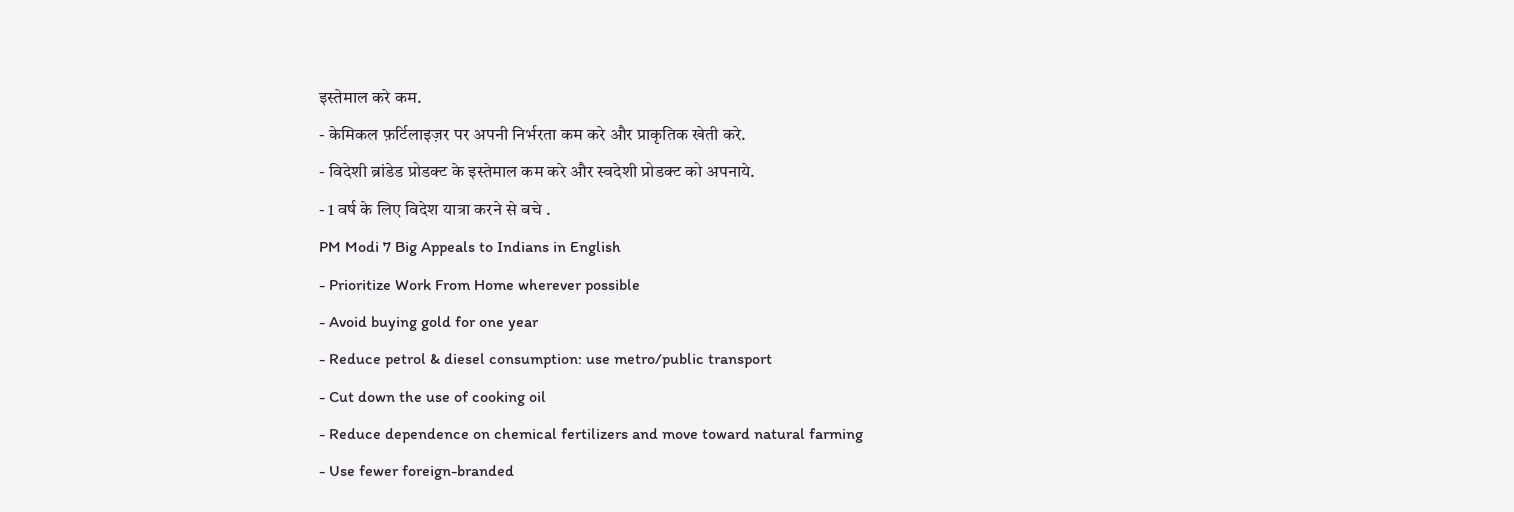इस्तेमाल करे कम.
- केमिकल फ़र्टिलाइज़र पर अपनी निर्भरता कम करे और प्राकृतिक खेती करे.
- विदेशी ब्रांडेड प्रोडक्ट के इस्तेमाल कम करे और स्वदेशी प्रोडक्ट को अपनाये.
- 1 वर्ष के लिए विदेश यात्रा करने से बचे .
PM Modi 7 Big Appeals to Indians in English
- Prioritize Work From Home wherever possible
- Avoid buying gold for one year
- Reduce petrol & diesel consumption: use metro/public transport
- Cut down the use of cooking oil
- Reduce dependence on chemical fertilizers and move toward natural farming
- Use fewer foreign-branded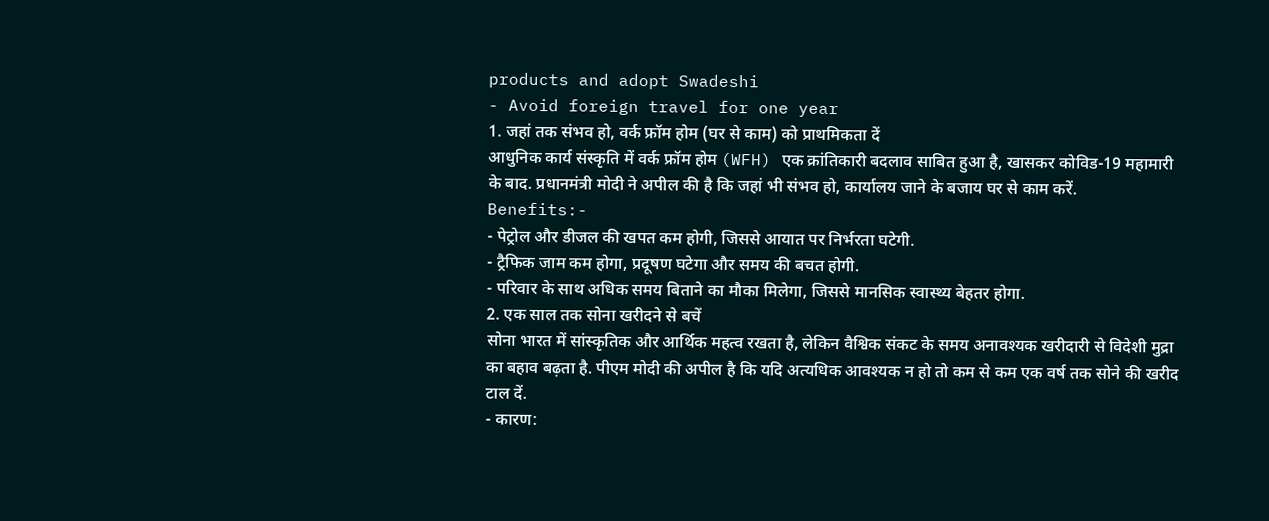products and adopt Swadeshi
- Avoid foreign travel for one year
1. जहां तक संभव हो, वर्क फ्रॉम होम (घर से काम) को प्राथमिकता दें
आधुनिक कार्य संस्कृति में वर्क फ्रॉम होम (WFH) एक क्रांतिकारी बदलाव साबित हुआ है, खासकर कोविड-19 महामारी के बाद. प्रधानमंत्री मोदी ने अपील की है कि जहां भी संभव हो, कार्यालय जाने के बजाय घर से काम करें.
Benefits:-
- पेट्रोल और डीजल की खपत कम होगी, जिससे आयात पर निर्भरता घटेगी.
- ट्रैफिक जाम कम होगा, प्रदूषण घटेगा और समय की बचत होगी.
- परिवार के साथ अधिक समय बिताने का मौका मिलेगा, जिससे मानसिक स्वास्थ्य बेहतर होगा.
2. एक साल तक सोना खरीदने से बचें
सोना भारत में सांस्कृतिक और आर्थिक महत्व रखता है, लेकिन वैश्विक संकट के समय अनावश्यक खरीदारी से विदेशी मुद्रा का बहाव बढ़ता है. पीएम मोदी की अपील है कि यदि अत्यधिक आवश्यक न हो तो कम से कम एक वर्ष तक सोने की खरीद टाल दें.
- कारण: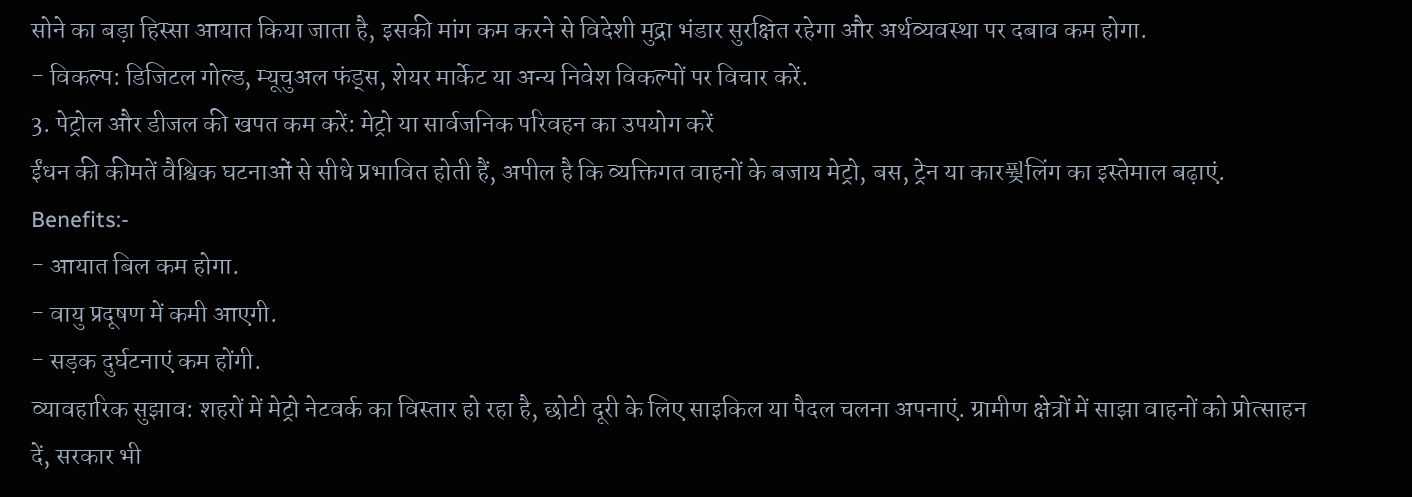सोने का बड़ा हिस्सा आयात किया जाता है, इसकी मांग कम करने से विदेशी मुद्रा भंडार सुरक्षित रहेगा और अर्थव्यवस्था पर दबाव कम होगा.
- विकल्प: डिजिटल गोल्ड, म्यूचुअल फंड्स, शेयर मार्केट या अन्य निवेश विकल्पों पर विचार करें.
3. पेट्रोल और डीजल की खपत कम करें: मेट्रो या सार्वजनिक परिवहन का उपयोग करें
ईंधन की कीमतें वैश्विक घटनाओं से सीधे प्रभावित होती हैं, अपील है कि व्यक्तिगत वाहनों के बजाय मेट्रो, बस, ट्रेन या कार풪लिंग का इस्तेमाल बढ़ाएं.
Benefits:-
- आयात बिल कम होगा.
- वायु प्रदूषण में कमी आएगी.
- सड़क दुर्घटनाएं कम होंगी.
व्यावहारिक सुझाव: शहरों में मेट्रो नेटवर्क का विस्तार हो रहा है, छोटी दूरी के लिए साइकिल या पैदल चलना अपनाएं. ग्रामीण क्षेत्रों में साझा वाहनों को प्रोत्साहन दें, सरकार भी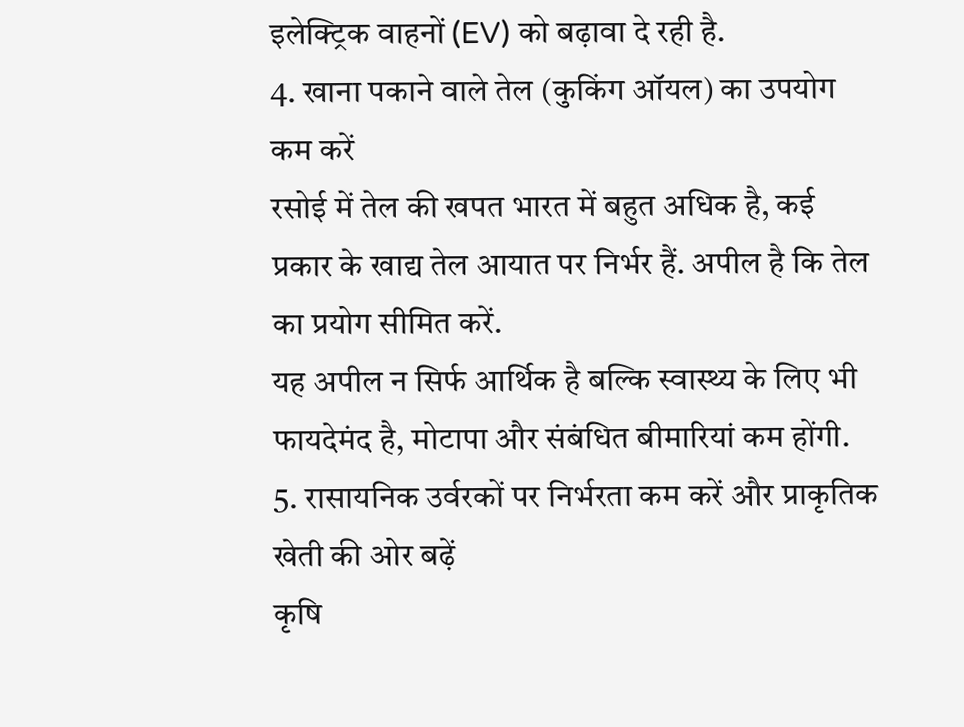इलेक्ट्रिक वाहनों (EV) को बढ़ावा दे रही है.
4. खाना पकाने वाले तेल (कुकिंग ऑयल) का उपयोग कम करें
रसोई में तेल की खपत भारत में बहुत अधिक है, कई प्रकार के खाद्य तेल आयात पर निर्भर हैं. अपील है कि तेल का प्रयोग सीमित करें.
यह अपील न सिर्फ आर्थिक है बल्कि स्वास्थ्य के लिए भी फायदेमंद है, मोटापा और संबंधित बीमारियां कम होंगी.
5. रासायनिक उर्वरकों पर निर्भरता कम करें और प्राकृतिक खेती की ओर बढ़ें
कृषि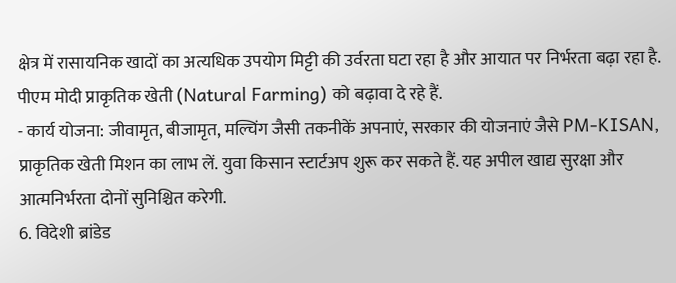क्षेत्र में रासायनिक खादों का अत्यधिक उपयोग मिट्टी की उर्वरता घटा रहा है और आयात पर निर्भरता बढ़ा रहा है. पीएम मोदी प्राकृतिक खेती (Natural Farming) को बढ़ावा दे रहे हैं.
- कार्य योजना: जीवामृत, बीजामृत, मल्चिंग जैसी तकनीकें अपनाएं, सरकार की योजनाएं जैसे PM-KISAN, प्राकृतिक खेती मिशन का लाभ लें. युवा किसान स्टार्टअप शुरू कर सकते हैं. यह अपील खाद्य सुरक्षा और आत्मनिर्भरता दोनों सुनिश्चित करेगी.
6. विदेशी ब्रांडेड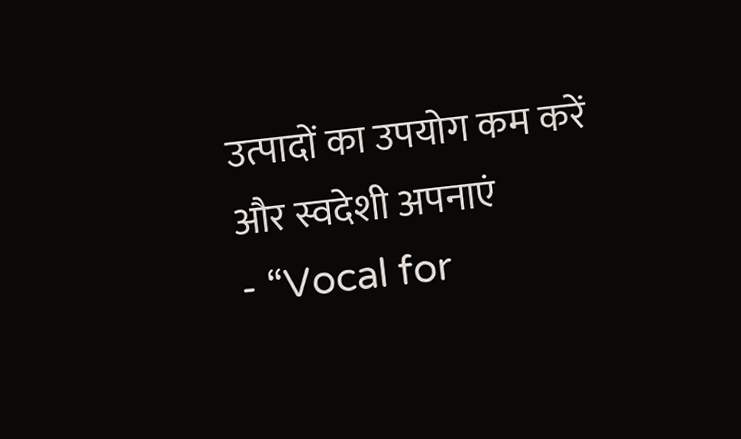उत्पादों का उपयोग कम करें और स्वदेशी अपनाएं
- “Vocal for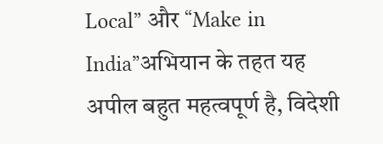Local” और “Make in India”अभियान के तहत यह अपील बहुत महत्वपूर्ण है, विदेशी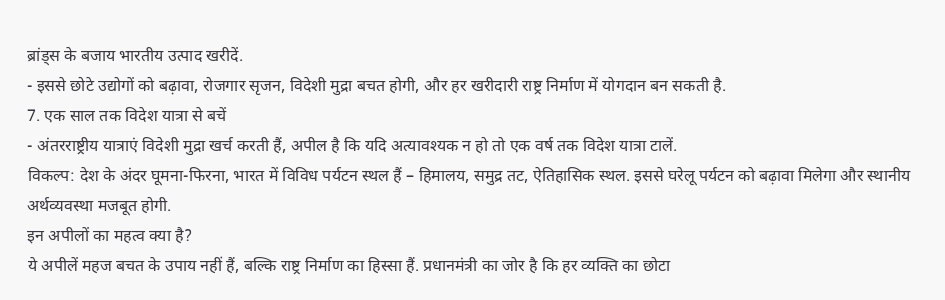ब्रांड्स के बजाय भारतीय उत्पाद खरीदें.
- इससे छोटे उद्योगों को बढ़ावा, रोजगार सृजन, विदेशी मुद्रा बचत होगी, और हर खरीदारी राष्ट्र निर्माण में योगदान बन सकती है.
7. एक साल तक विदेश यात्रा से बचें
- अंतरराष्ट्रीय यात्राएं विदेशी मुद्रा खर्च करती हैं, अपील है कि यदि अत्यावश्यक न हो तो एक वर्ष तक विदेश यात्रा टालें.
विकल्प: देश के अंदर घूमना-फिरना, भारत में विविध पर्यटन स्थल हैं – हिमालय, समुद्र तट, ऐतिहासिक स्थल. इससे घरेलू पर्यटन को बढ़ावा मिलेगा और स्थानीय अर्थव्यवस्था मजबूत होगी.
इन अपीलों का महत्व क्या है?
ये अपीलें महज बचत के उपाय नहीं हैं, बल्कि राष्ट्र निर्माण का हिस्सा हैं. प्रधानमंत्री का जोर है कि हर व्यक्ति का छोटा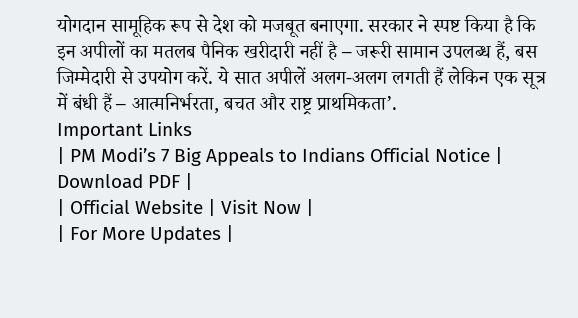योगदान सामूहिक रूप से देश को मजबूत बनाएगा. सरकार ने स्पष्ट किया है कि इन अपीलों का मतलब पैनिक खरीदारी नहीं है – जरूरी सामान उपलब्ध हैं, बस जिम्मेदारी से उपयोग करें. ये सात अपीलें अलग-अलग लगती हैं लेकिन एक सूत्र में बंधी हैं – आत्मनिर्भरता, बचत और राष्ट्र प्राथमिकता’.
Important Links
| PM Modi’s 7 Big Appeals to Indians Official Notice | Download PDF |
| Official Website | Visit Now |
| For More Updates |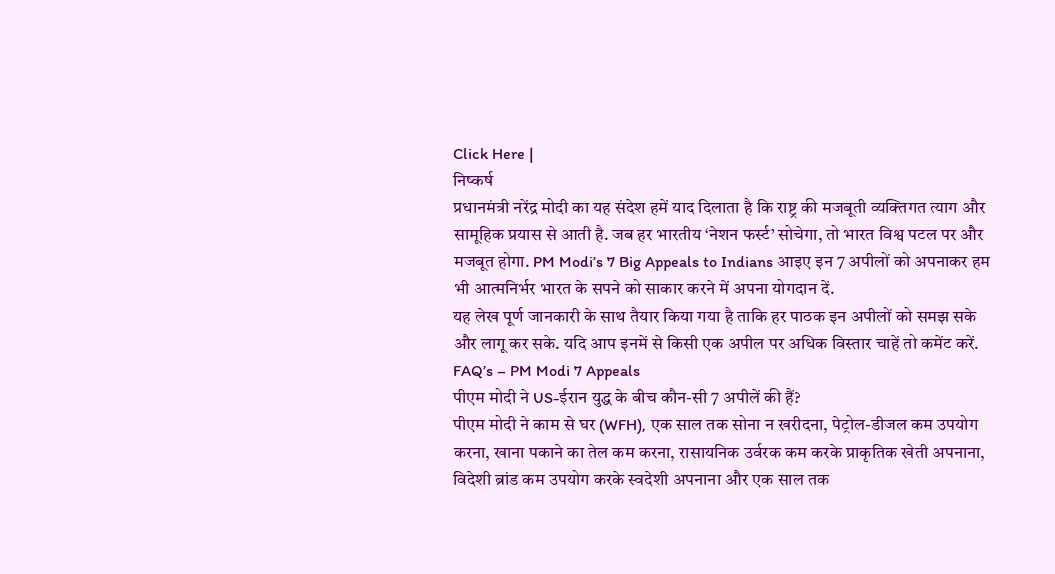Click Here |
निष्कर्ष
प्रधानमंत्री नरेंद्र मोदी का यह संदेश हमें याद दिलाता है कि राष्ट्र की मजबूती व्यक्तिगत त्याग और सामूहिक प्रयास से आती है. जब हर भारतीय ‘नेशन फर्स्ट’ सोचेगा, तो भारत विश्व पटल पर और मजबूत होगा. PM Modi’s 7 Big Appeals to Indians आइए इन 7 अपीलों को अपनाकर हम भी आत्मनिर्भर भारत के सपने को साकार करने में अपना योगदान दें.
यह लेख पूर्ण जानकारी के साथ तैयार किया गया है ताकि हर पाठक इन अपीलों को समझ सके और लागू कर सके. यदि आप इनमें से किसी एक अपील पर अधिक विस्तार चाहें तो कमेंट करें.
FAQ’s – PM Modi 7 Appeals
पीएम मोदी ने US-ईरान युद्ध के बीच कौन-सी 7 अपीलें की हैं?
पीएम मोदी ने काम से घर (WFH), एक साल तक सोना न खरीदना, पेट्रोल-डीजल कम उपयोग करना, खाना पकाने का तेल कम करना, रासायनिक उर्वरक कम करके प्राकृतिक खेती अपनाना, विदेशी ब्रांड कम उपयोग करके स्वदेशी अपनाना और एक साल तक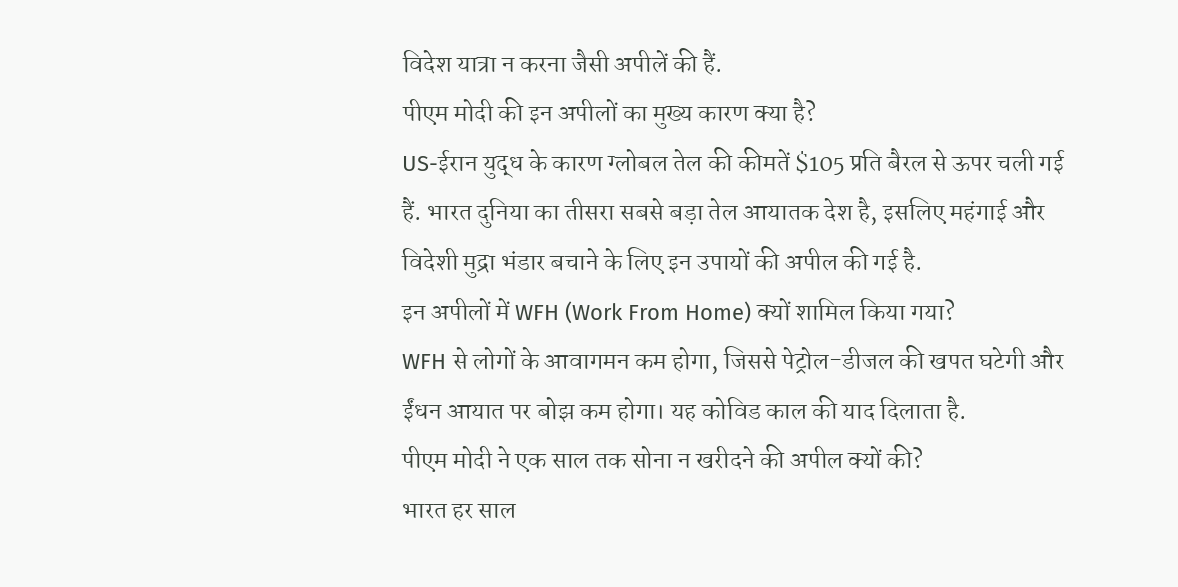विदेश यात्रा न करना जैसी अपीलें की हैं.
पीएम मोदी की इन अपीलों का मुख्य कारण क्या है?
US-ईरान युद्ध के कारण ग्लोबल तेल की कीमतें $105 प्रति बैरल से ऊपर चली गई हैं. भारत दुनिया का तीसरा सबसे बड़ा तेल आयातक देश है, इसलिए महंगाई और विदेशी मुद्रा भंडार बचाने के लिए इन उपायों की अपील की गई है.
इन अपीलों में WFH (Work From Home) क्यों शामिल किया गया?
WFH से लोगों के आवागमन कम होगा, जिससे पेट्रोल-डीजल की खपत घटेगी और ईंधन आयात पर बोझ कम होगा। यह कोविड काल की याद दिलाता है.
पीएम मोदी ने एक साल तक सोना न खरीदने की अपील क्यों की?
भारत हर साल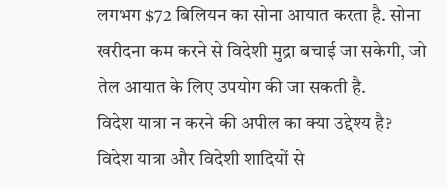लगभग $72 बिलियन का सोना आयात करता है. सोना खरीदना कम करने से विदेशी मुद्रा बचाई जा सकेगी, जो तेल आयात के लिए उपयोग की जा सकती है.
विदेश यात्रा न करने की अपील का क्या उद्देश्य है?
विदेश यात्रा और विदेशी शादियों से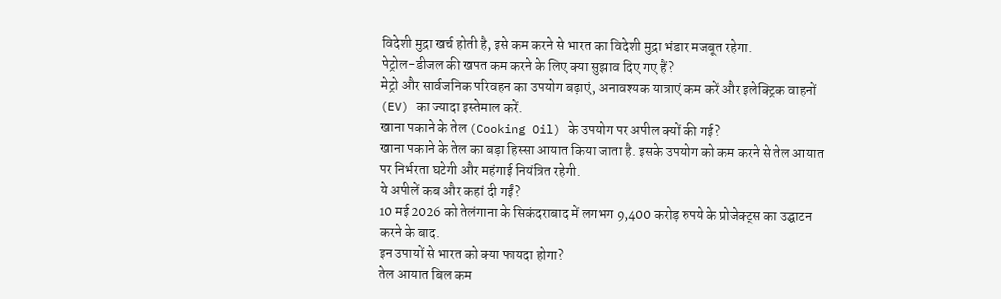विदेशी मुद्रा खर्च होती है, इसे कम करने से भारत का विदेशी मुद्रा भंडार मजबूत रहेगा.
पेट्रोल-डीजल की खपत कम करने के लिए क्या सुझाव दिए गए हैं?
मेट्रो और सार्वजनिक परिवहन का उपयोग बढ़ाएं, अनावश्यक यात्राएं कम करें और इलेक्ट्रिक वाहनों (EV) का ज्यादा इस्तेमाल करें.
खाना पकाने के तेल (Cooking Oil) के उपयोग पर अपील क्यों की गई?
खाना पकाने के तेल का बड़ा हिस्सा आयात किया जाता है. इसके उपयोग को कम करने से तेल आयात पर निर्भरता घटेगी और महंगाई नियंत्रित रहेगी.
ये अपीलें कब और कहां दी गईं?
10 मई 2026 को तेलंगाना के सिकंदराबाद में लगभग 9,400 करोड़ रुपये के प्रोजेक्ट्स का उद्घाटन करने के बाद.
इन उपायों से भारत को क्या फायदा होगा?
तेल आयात बिल कम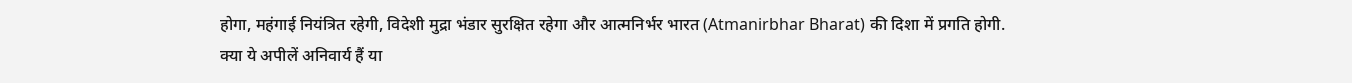होगा, महंगाई नियंत्रित रहेगी, विदेशी मुद्रा भंडार सुरक्षित रहेगा और आत्मनिर्भर भारत (Atmanirbhar Bharat) की दिशा में प्रगति होगी.
क्या ये अपीलें अनिवार्य हैं या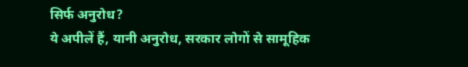सिर्फ अनुरोध?
ये अपीलें हैं, यानी अनुरोध, सरकार लोगों से सामूहिक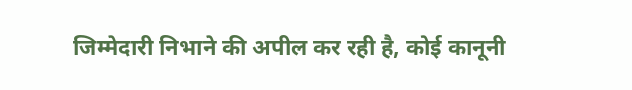जिम्मेदारी निभाने की अपील कर रही है, कोई कानूनी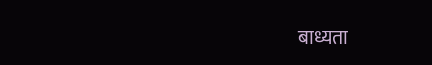बाध्यता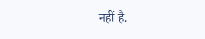नहीं है.